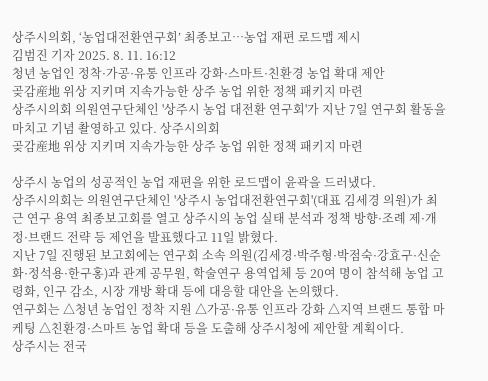상주시의회, ‘농업대전환연구회’ 최종보고…농업 재편 로드맵 제시
김범진 기자 2025. 8. 11. 16:12
청년 농업인 정착·가공·유통 인프라 강화·스마트·친환경 농업 확대 제안
곶감産地 위상 지키며 지속가능한 상주 농업 위한 정책 패키지 마련
상주시의회 의원연구단체인 '상주시 농업 대전환 연구회'가 지난 7일 연구회 활동을 마치고 기념 촬영하고 있다. 상주시의회
곶감産地 위상 지키며 지속가능한 상주 농업 위한 정책 패키지 마련

상주시 농업의 성공적인 농업 재편을 위한 로드맵이 윤곽을 드러냈다.
상주시의회는 의원연구단체인 '상주시 농업대전환연구회'(대표 김세경 의원)가 최근 연구 용역 최종보고회를 열고 상주시의 농업 실태 분석과 정책 방향·조례 제·개정·브랜드 전략 등 제언을 발표했다고 11일 밝혔다.
지난 7일 진행된 보고회에는 연구회 소속 의원(김세경·박주형·박점숙·강효구·신순화·정석용·한구홍)과 관계 공무원, 학술연구 용역업체 등 20여 명이 참석해 농업 고령화, 인구 감소, 시장 개방 확대 등에 대응할 대안을 논의했다.
연구회는 △청년 농업인 정착 지원 △가공·유통 인프라 강화 △지역 브랜드 통합 마케팅 △친환경·스마트 농업 확대 등을 도출해 상주시청에 제안할 계획이다.
상주시는 전국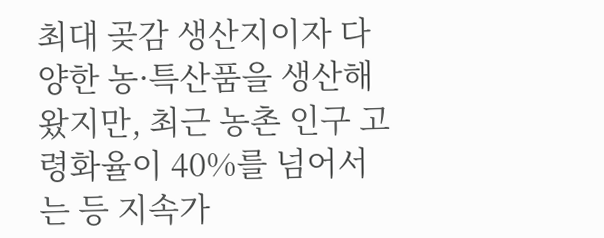최대 곶감 생산지이자 다양한 농·특산품을 생산해 왔지만, 최근 농촌 인구 고령화율이 40%를 넘어서는 등 지속가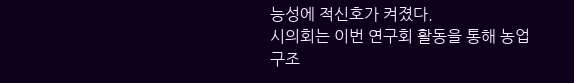능성에 적신호가 켜졌다.
시의회는 이번 연구회 활동을 통해 농업 구조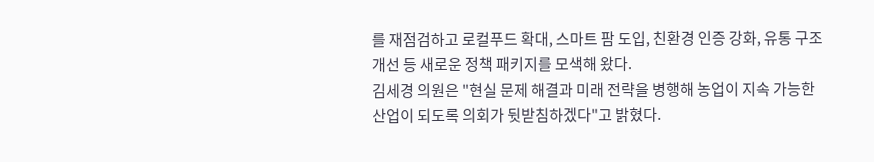를 재점검하고 로컬푸드 확대, 스마트 팜 도입, 친환경 인증 강화, 유통 구조 개선 등 새로운 정책 패키지를 모색해 왔다.
김세경 의원은 "현실 문제 해결과 미래 전략을 병행해 농업이 지속 가능한 산업이 되도록 의회가 뒷받침하겠다"고 밝혔다.